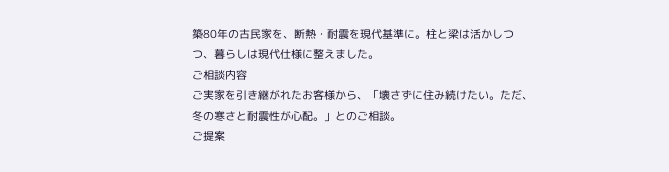築80年の古民家を、断熱・耐震を現代基準に。柱と梁は活かしつつ、暮らしは現代仕様に整えました。
ご相談内容
ご実家を引き継がれたお客様から、「壊さずに住み続けたい。ただ、冬の寒さと耐震性が心配。」とのご相談。
ご提案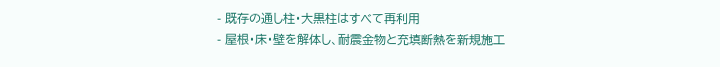- 既存の通し柱・大黒柱はすべて再利用
- 屋根・床・壁を解体し、耐震金物と充填断熱を新規施工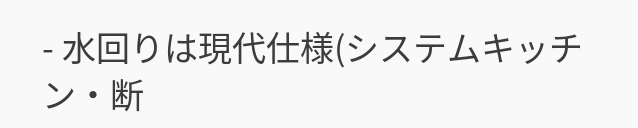- 水回りは現代仕様(システムキッチン・断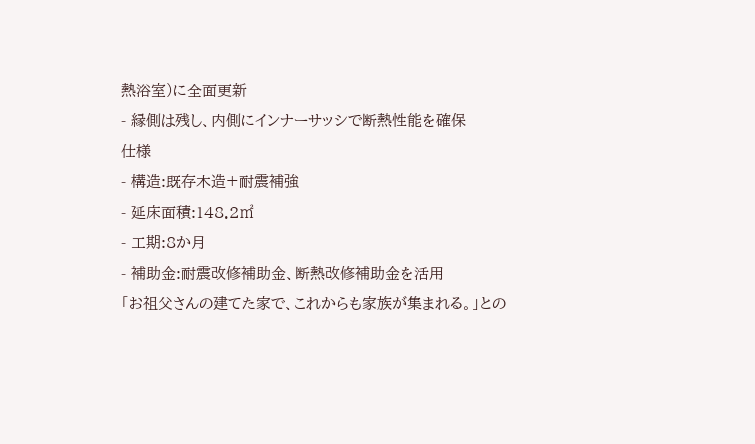熱浴室)に全面更新
- 縁側は残し、内側にインナーサッシで断熱性能を確保
仕様
- 構造:既存木造+耐震補強
- 延床面積:148.2㎡
- 工期:8か月
- 補助金:耐震改修補助金、断熱改修補助金を活用
「お祖父さんの建てた家で、これからも家族が集まれる。」との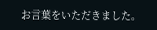お言葉をいただきました。